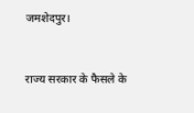जमशेदपुर।


राज्य सरकार के फैसले के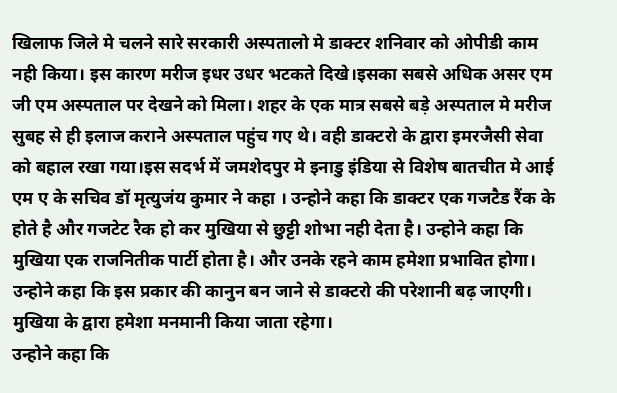खिलाफ जिले मे चलने सारे सरकारी अस्पतालो मे डाक्टर शनिवार को ओपीडी काम नही किया। इस कारण मरीज इधर उधर भटकते दिखे।इसका सबसे अधिक असर एम जी एम अस्पताल पर देखने को मिला। शहर के एक मात्र सबसे बड़े अस्पताल मे मरीज सुबह से ही इलाज कराने अस्पताल पहुंच गए थे। वही डाक्टरो के द्वारा इमरजैसी सेवा को बहाल रखा गया।इस सदर्भ में जमशेदपुर मे इनाडु इंडिया से विशेष बातचीत मे आई एम ए के सचिव डॉ मृत्युजंय कुमार ने कहा । उन्होने कहा कि डाक्टर एक गजटैड रैंक के होते है और गजटेट रैक हो कर मुखिया से छुट्टी शोभा नही देता है। उन्होने कहा कि मुखिया एक राजनितीक पार्टी होता है। और उनके रहने काम हमेशा प्रभावित होगा। उन्होने कहा कि इस प्रकार की कानुन बन जाने से डाक्टरो की परेशानी बढ़ जाएगी। मुखिया के द्वारा हमेशा मनमानी किया जाता रहेगा।
उन्होने कहा कि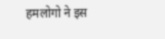हमलोगो ने इस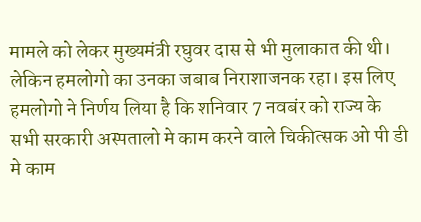मामले को लेकर मुख्यमंत्री रघुवर दास से भी मुलाकात की थी। लेकिन हमलोगो का उनका जबाब निराशाजनक रहा। इस लिए हमलोगो ने निर्णय लिया है कि शनिवार 7 नवबंर को राज्य के सभी सरकारी अस्पतालो मे काम करने वाले चिकीत्सक ओ पी डी मे काम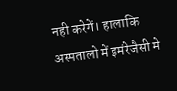नही करेगें। हालाकि अस्पतालो में इमंरेजैसी मे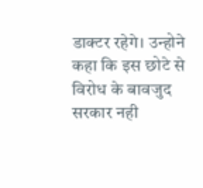डाक्टर रहेगे। उन्होने कहा कि इस छोटे से विरोध के बावजुद सरकार नही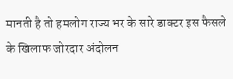मानती है तो हमलोग राज्य भर के सारे डाक्टर इस फैसले के खिलाफ जोरदार अंदोलन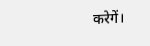करेगें।